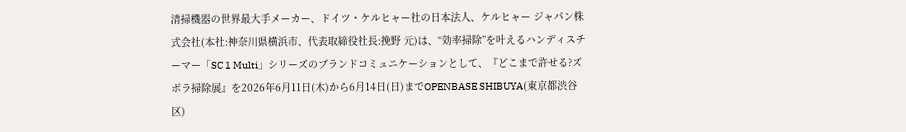清掃機器の世界最大手メーカー、ドイツ・ケルヒャー社の日本法人、ケルヒャー ジャパン株式会社(本社:神奈川県横浜市、代表取締役社長:挽野 元)は、“効率掃除”を叶えるハンディスチーマー「SC 1 Multi」シリーズのブランドコミュニケーションとして、『どこまで許せる?ズボラ掃除展』を2026年6月11日(木)から6月14日(日)までOPENBASE SHIBUYA(東京都渋谷区)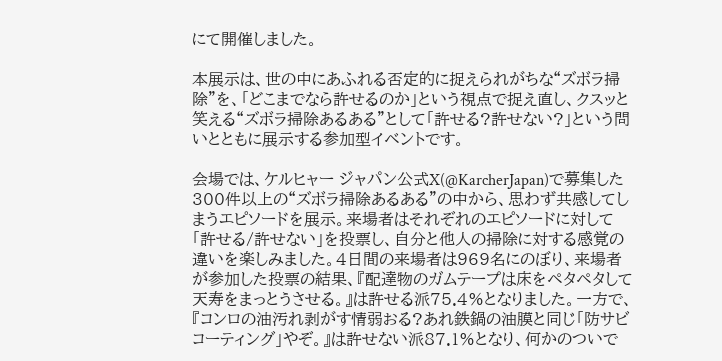にて開催しました。

本展示は、世の中にあふれる否定的に捉えられがちな“ズボラ掃除”を、「どこまでなら許せるのか」という視点で捉え直し、クスッと笑える“ズボラ掃除あるある”として「許せる?許せない?」という問いとともに展示する参加型イベントです。

会場では、ケルヒャー ジャパン公式X(@KarcherJapan)で募集した300件以上の“ズボラ掃除あるある”の中から、思わず共感してしまうエピソードを展示。来場者はそれぞれのエピソードに対して「許せる/許せない」を投票し、自分と他人の掃除に対する感覚の違いを楽しみました。4日間の来場者は969名にのぼり、来場者が参加した投票の結果、『配達物のガムテープは床をペタペタして天寿をまっとうさせる。』は許せる派75.4%となりました。一方で、『コンロの油汚れ剥がす情弱おる?あれ鉄鍋の油膜と同じ「防サビコーティング」やぞ。』は許せない派87.1%となり、何かのついで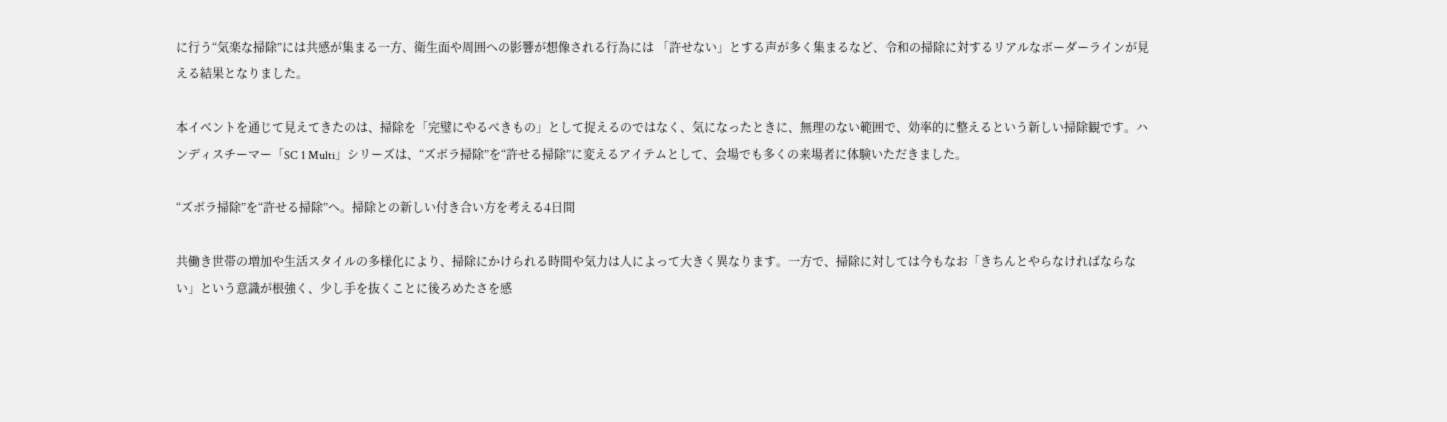に行う“気楽な掃除”には共感が集まる一方、衛生面や周囲への影響が想像される行為には 「許せない」とする声が多く集まるなど、令和の掃除に対するリアルなボーダーラインが見える結果となりました。

本イベントを通じて見えてきたのは、掃除を「完璧にやるべきもの」として捉えるのではなく、気になったときに、無理のない範囲で、効率的に整えるという新しい掃除観です。ハンディスチーマー「SC 1 Multi」シリーズは、“ズボラ掃除”を“許せる掃除”に変えるアイテムとして、会場でも多くの来場者に体験いただきました。

“ズボラ掃除”を“許せる掃除”へ。掃除との新しい付き合い方を考える4日間

共働き世帯の増加や生活スタイルの多様化により、掃除にかけられる時間や気力は人によって大きく異なります。一方で、掃除に対しては今もなお「きちんとやらなければならない」という意識が根強く、少し手を抜くことに後ろめたさを感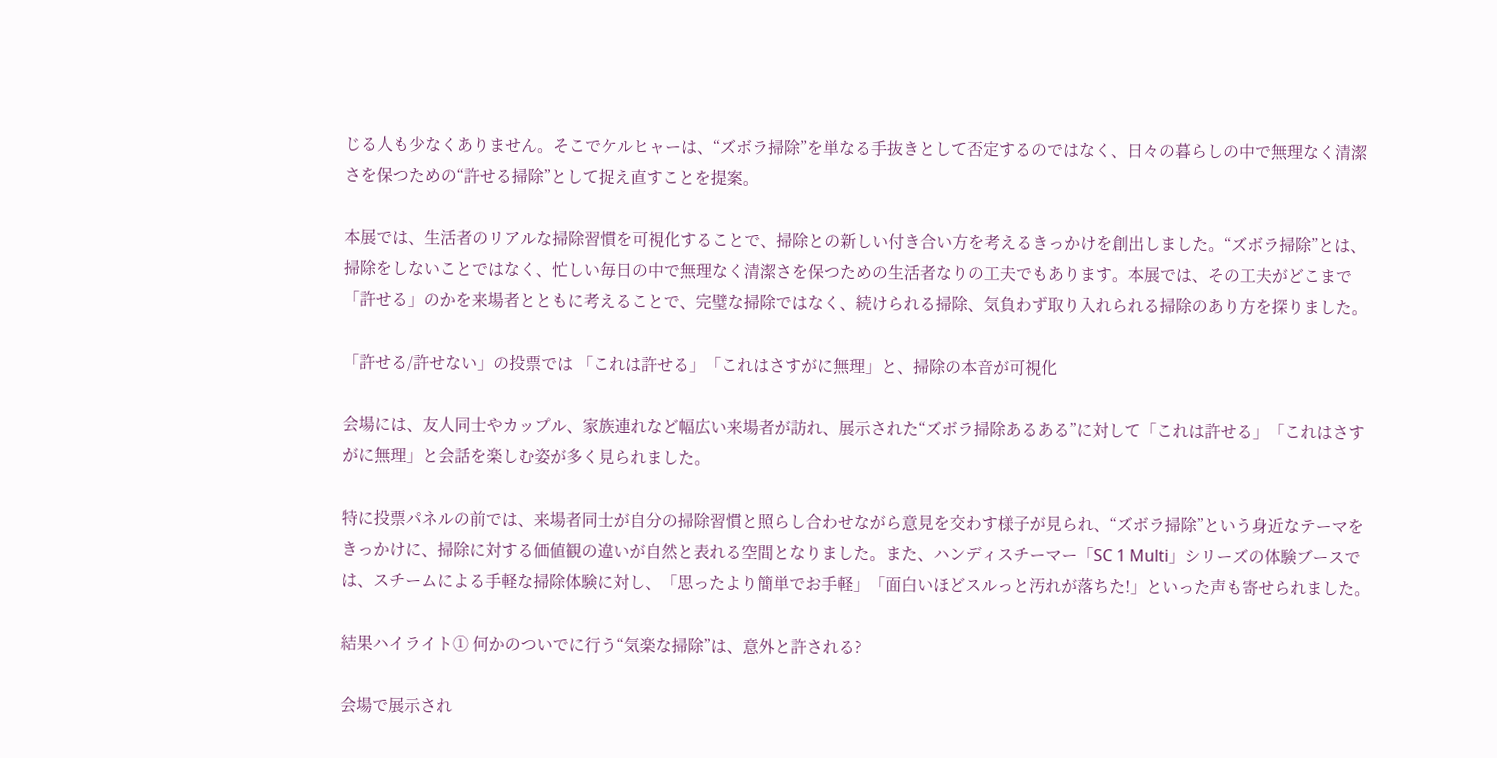じる人も少なくありません。そこでケルヒャーは、“ズボラ掃除”を単なる手抜きとして否定するのではなく、日々の暮らしの中で無理なく清潔さを保つための“許せる掃除”として捉え直すことを提案。

本展では、生活者のリアルな掃除習慣を可視化することで、掃除との新しい付き合い方を考えるきっかけを創出しました。“ズボラ掃除”とは、掃除をしないことではなく、忙しい毎日の中で無理なく清潔さを保つための生活者なりの工夫でもあります。本展では、その工夫がどこまで「許せる」のかを来場者とともに考えることで、完璧な掃除ではなく、続けられる掃除、気負わず取り入れられる掃除のあり方を探りました。

「許せる/許せない」の投票では 「これは許せる」「これはさすがに無理」と、掃除の本音が可視化

会場には、友人同士やカップル、家族連れなど幅広い来場者が訪れ、展示された“ズボラ掃除あるある”に対して「これは許せる」「これはさすがに無理」と会話を楽しむ姿が多く見られました。

特に投票パネルの前では、来場者同士が自分の掃除習慣と照らし合わせながら意見を交わす様子が見られ、“ズボラ掃除”という身近なテーマをきっかけに、掃除に対する価値観の違いが自然と表れる空間となりました。また、ハンディスチーマー「SC 1 Multi」シリーズの体験ブースでは、スチームによる手軽な掃除体験に対し、「思ったより簡単でお手軽」「面白いほどスルっと汚れが落ちた!」といった声も寄せられました。

結果ハイライト① 何かのついでに行う“気楽な掃除”は、意外と許される?

会場で展示され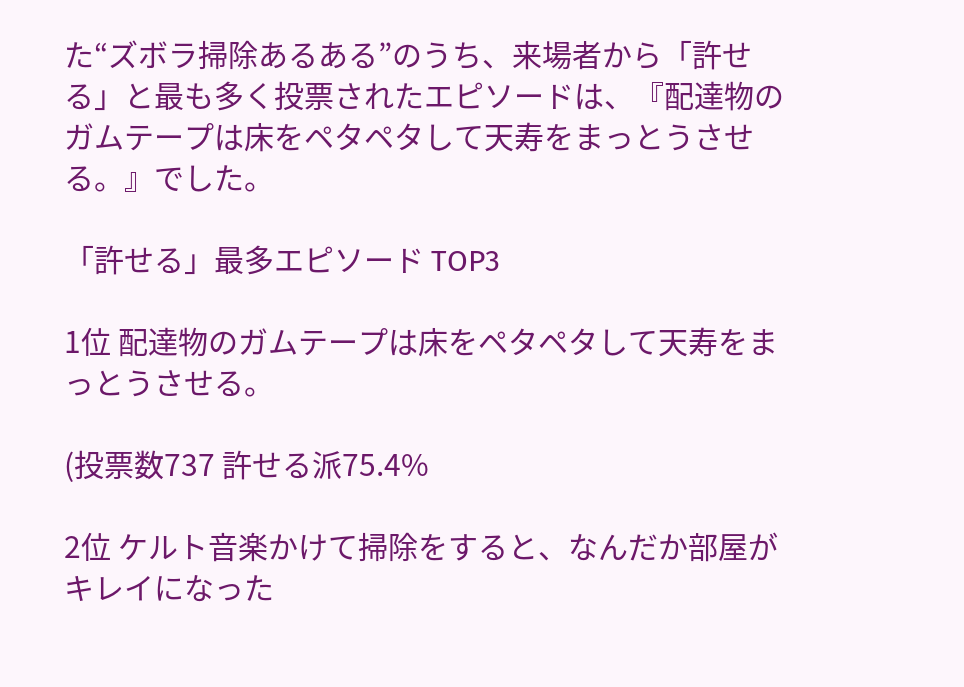た“ズボラ掃除あるある”のうち、来場者から「許せる」と最も多く投票されたエピソードは、『配達物のガムテープは床をペタペタして天寿をまっとうさせる。』でした。

「許せる」最多エピソード TOP3

1位 配達物のガムテープは床をペタペタして天寿をまっとうさせる。

(投票数737 許せる派75.4%

2位 ケルト音楽かけて掃除をすると、なんだか部屋がキレイになった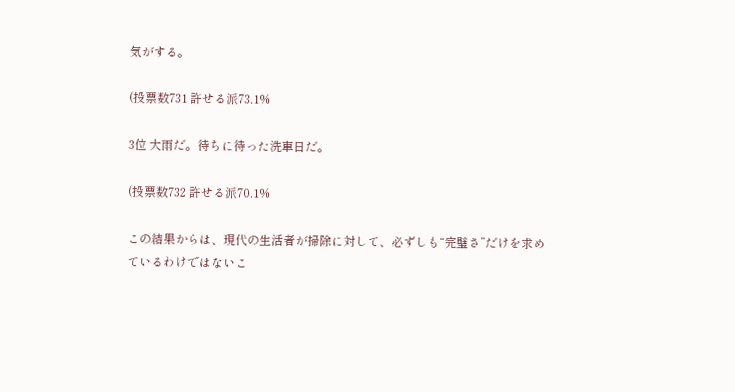気がする。

(投票数731 許せる派73.1%

3位 大雨だ。待ちに待った洗車日だ。

(投票数732 許せる派70.1%

この結果からは、現代の生活者が掃除に対して、必ずしも“完璧さ”だけを求めているわけではないこ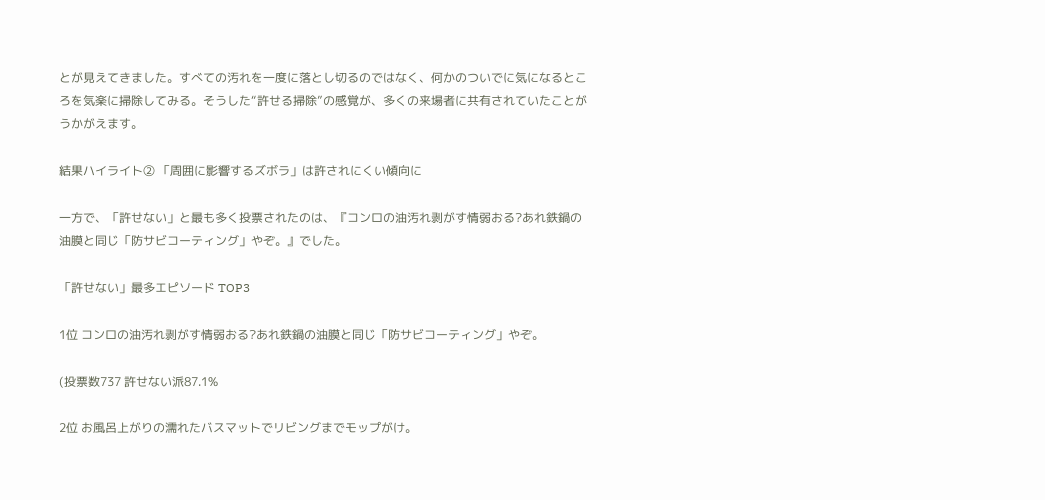とが見えてきました。すべての汚れを一度に落とし切るのではなく、何かのついでに気になるところを気楽に掃除してみる。そうした“許せる掃除”の感覚が、多くの来場者に共有されていたことがうかがえます。

結果ハイライト② 「周囲に影響するズボラ」は許されにくい傾向に

一方で、「許せない」と最も多く投票されたのは、『コンロの油汚れ剥がす情弱おる?あれ鉄鍋の油膜と同じ「防サビコーティング」やぞ。』でした。

「許せない」最多エピソード TOP3

1位 コンロの油汚れ剥がす情弱おる?あれ鉄鍋の油膜と同じ「防サビコーティング」やぞ。

(投票数737 許せない派87.1%

2位 お風呂上がりの濡れたバスマットでリビングまでモップがけ。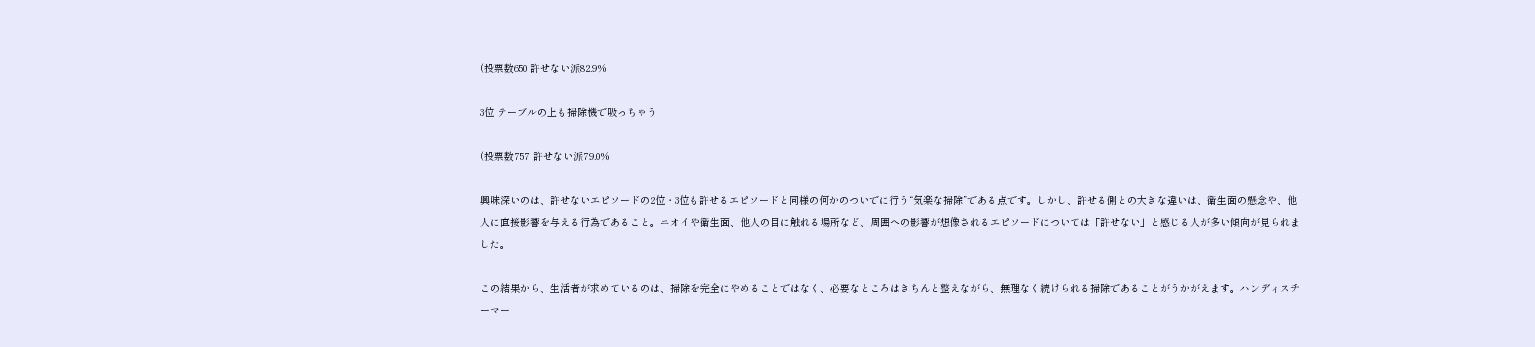(投票数650 許せない派82.9%

3位 テーブルの上も掃除機で吸っちゃう

(投票数757 許せない派79.0%

興味深いのは、許せないエピソードの2位・3位も許せるエピソードと同様の何かのついでに行う“気楽な掃除”である点です。しかし、許せる側との大きな違いは、衛生面の懸念や、他人に直接影響を与える行為であること。ニオイや衛生面、他人の目に触れる場所など、周囲への影響が想像されるエピソードについては「許せない」と感じる人が多い傾向が見られました。

この結果から、生活者が求めているのは、掃除を完全にやめることではなく、必要なところはきちんと整えながら、無理なく続けられる掃除であることがうかがえます。ハンディスチーマー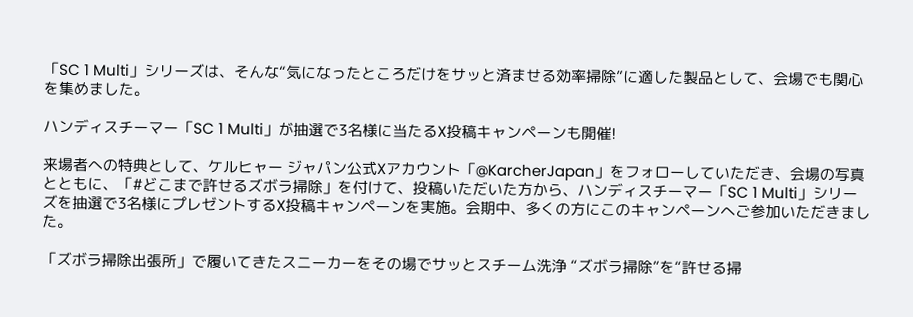「SC 1 Multi」シリーズは、そんな“気になったところだけをサッと済ませる効率掃除”に適した製品として、会場でも関心を集めました。

ハンディスチーマー「SC 1 Multi」が抽選で3名様に当たるX投稿キャンペーンも開催!

来場者への特典として、ケルヒャー ジャパン公式Xアカウント「@KarcherJapan」をフォローしていただき、会場の写真とともに、「#どこまで許せるズボラ掃除」を付けて、投稿いただいた方から、ハンディスチーマー「SC 1 Multi」シリーズを抽選で3名様にプレゼントするX投稿キャンペーンを実施。会期中、多くの方にこのキャンペーンへご参加いただきました。

「ズボラ掃除出張所」で履いてきたスニーカーをその場でサッとスチーム洗浄 “ズボラ掃除”を“許せる掃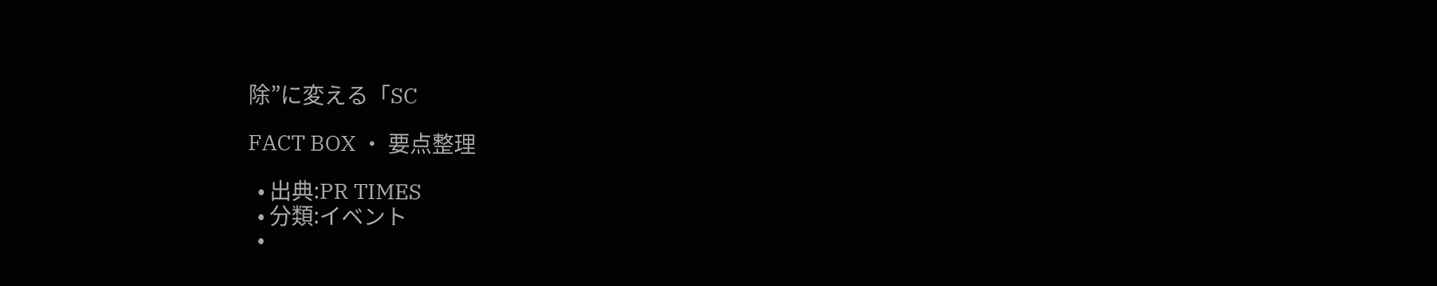除”に変える「SC

FACT BOX ・ 要点整理

  • 出典:PR TIMES
  • 分類:イベント
  •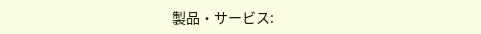製品・サービス: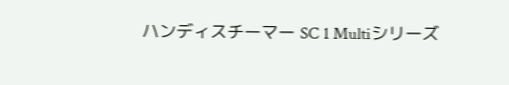ハンディスチーマー SC 1 Multiシリーズ